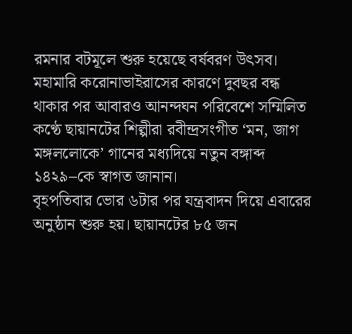রমনার বটমূলে শুরু হয়েছে বর্ষবরণ উৎসব। মহামারি করোনাভাইরাসের কারণে দুবছর বন্ধ থাকার পর আবারও আনন্দঘন পরিবেশে সম্মিলিত কণ্ঠে ছায়ানটের শিল্পীরা রবীন্দ্রসংগীত ‘মন, জাগ মঙ্গললোকে’ গানের মধ্যদিয়ে নতুন বঙ্গাব্দ ১৪২৯–কে স্বাগত জানান।
বৃহপতিবার ভোর ৬টার পর যন্ত্রবাদন দিয়ে এবারের অনুষ্ঠান শুরু হয়। ছায়ানটের ৮৫ জন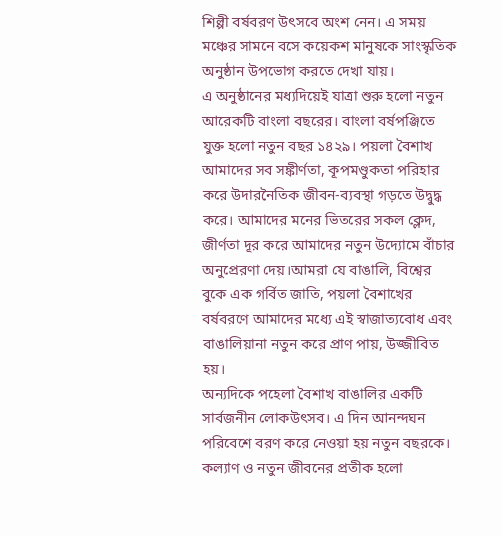শিল্পী বর্ষবরণ উৎসবে অংশ নেন। এ সময় মঞ্চের সামনে বসে কয়েকশ মানুষকে সাংস্কৃতিক অনুষ্ঠান উপভোগ করতে দেখা যায়।
এ অনুষ্ঠানের মধ্যদিয়েই যাত্রা শুরু হলো নতুন আরেকটি বাংলা বছরের। বাংলা বর্ষপঞ্জিতে যুক্ত হলো নতুন বছর ১৪২৯। পয়লা বৈশাখ আমাদের সব সঙ্কীর্ণতা, কূপমণ্ডুকতা পরিহার করে উদারনৈতিক জীবন-ব্যবস্থা গড়তে উদ্বুদ্ধ করে। আমাদের মনের ভিতরের সকল ক্লেদ, জীর্ণতা দূর করে আমাদের নতুন উদ্যোমে বাঁচার অনুপ্রেরণা দেয়।আমরা যে বাঙালি, বিশ্বের বুকে এক গর্বিত জাতি, পয়লা বৈশাখের বর্ষবরণে আমাদের মধ্যে এই স্বাজাত্যবোধ এবং বাঙালিয়ানা নতুন করে প্রাণ পায়, উজ্জীবিত হয়।
অন্যদিকে পহেলা বৈশাখ বাঙালির একটি সার্বজনীন লোকউৎসব। এ দিন আনন্দঘন পরিবেশে বরণ করে নেওয়া হয় নতুন বছরকে। কল্যাণ ও নতুন জীবনের প্রতীক হলো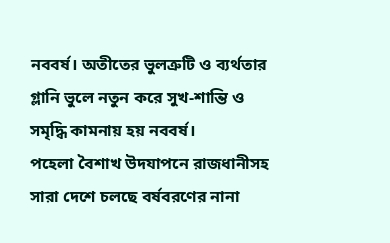নববর্ষ। অতীতের ভুলত্রুটি ও ব্যর্থতার গ্লানি ভুলে নতুন করে সুখ-শান্তি ও সমৃদ্ধি কামনায় হয় নববর্ষ।
পহেলা বৈশাখ উদযাপনে রাজধানীসহ সারা দেশে চলছে বর্ষবরণের নানা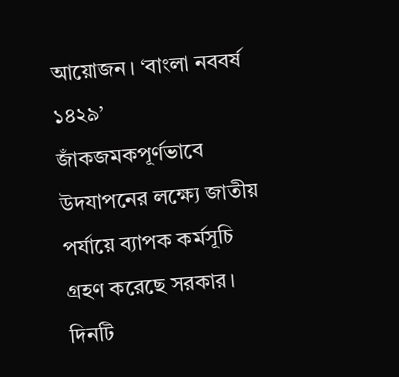আয়োজন। ‘বাংলা নববর্ষ ১৪২৯’ জাঁকজমকপূর্ণভাবে উদযাপনের লক্ষ্যে জাতীয় পর্যায়ে ব্যাপক কর্মসূচি গ্রহণ করেছে সরকার। দিনটি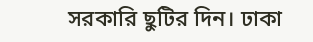সরকারি ছুটির দিন। ঢাকা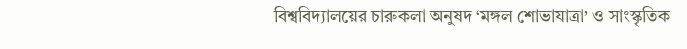বিশ্ববিদ্যালয়ের চারুকলা অনুষদ ‘মঙ্গল শোভাযাত্রা’ ও সাংস্কৃতিক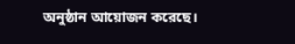অনুষ্ঠান আয়োজন করেছে।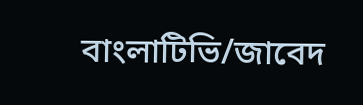বাংলাটিভি/জাবেদ